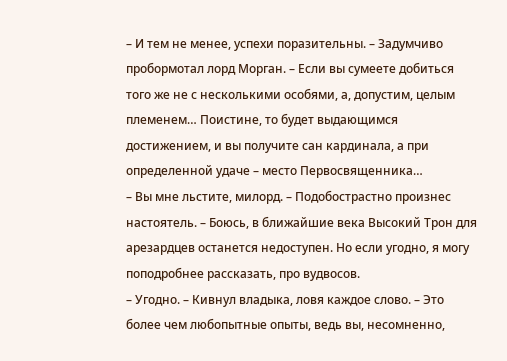– И тем не менее, успехи поразительны. – Задумчиво пробормотал лорд Морган. – Если вы сумеете добиться того же не с несколькими особями, а, допустим, целым племенем… Поистине, то будет выдающимся достижением, и вы получите сан кардинала, а при определенной удаче – место Первосвященника…
– Вы мне льстите, милорд. – Подобострастно произнес настоятель. – Боюсь, в ближайшие века Высокий Трон для арезардцев останется недоступен. Но если угодно, я могу поподробнее рассказать, про вудвосов.
– Угодно. – Кивнул владыка, ловя каждое слово. – Это более чем любопытные опыты, ведь вы, несомненно,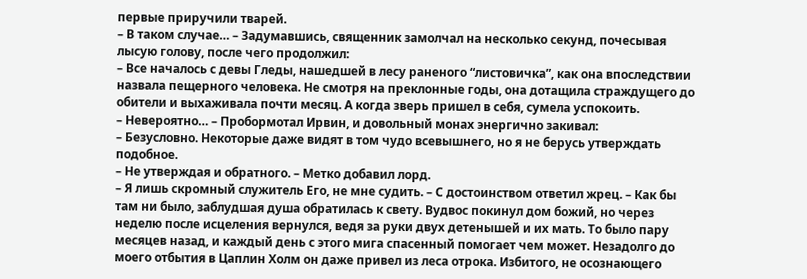первые приручили тварей.
– В таком случае… – Задумавшись, священник замолчал на несколько секунд, почесывая лысую голову, после чего продолжил:
– Все началось с девы Гледы, нашедшей в лесу раненого “листовичка”, как она впоследствии назвала пещерного человека. Не смотря на преклонные годы, она дотащила страждущего до обители и выхаживала почти месяц. А когда зверь пришел в себя, сумела успокоить.
– Невероятно… – Пробормотал Ирвин, и довольный монах энергично закивал:
– Безусловно. Некоторые даже видят в том чудо всевышнего, но я не берусь утверждать подобное.
– Не утверждая и обратного. – Метко добавил лорд.
– Я лишь скромный служитель Его, не мне судить. – С достоинством ответил жрец. – Как бы там ни было, заблудшая душа обратилась к свету. Вудвос покинул дом божий, но через неделю после исцеления вернулся, ведя за руки двух детенышей и их мать. То было пару месяцев назад, и каждый день с этого мига спасенный помогает чем может. Незадолго до моего отбытия в Цаплин Холм он даже привел из леса отрока. Избитого, не осознающего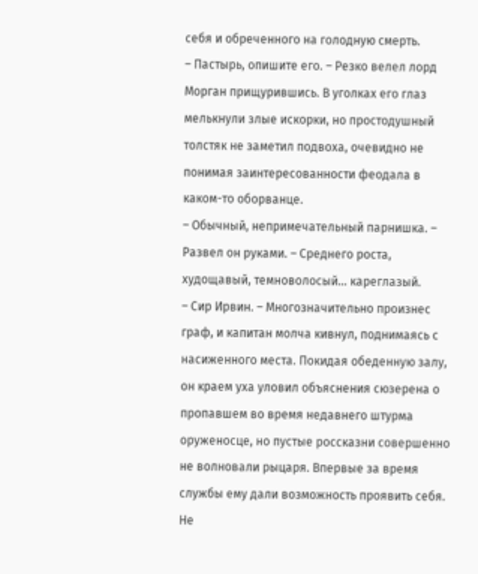себя и обреченного на голодную смерть.
– Пастырь, опишите его. – Резко велел лорд Морган прищурившись. В уголках его глаз мелькнули злые искорки, но простодушный толстяк не заметил подвоха, очевидно не понимая заинтересованности феодала в каком-то оборванце.
– Обычный, непримечательный парнишка. – Развел он руками. – Среднего роста, худощавый, темноволосый… кареглазый.
– Сир Ирвин. – Многозначительно произнес граф, и капитан молча кивнул, поднимаясь с насиженного места. Покидая обеденную залу, он краем уха уловил объяснения сюзерена о пропавшем во время недавнего штурма оруженосце, но пустые россказни совершенно не волновали рыцаря. Впервые за время службы ему дали возможность проявить себя. Не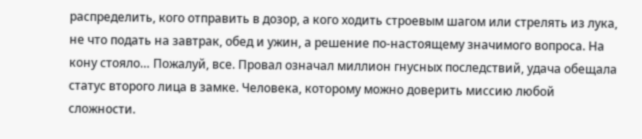распределить, кого отправить в дозор, а кого ходить строевым шагом или стрелять из лука, не что подать на завтрак, обед и ужин, а решение по-настоящему значимого вопроса. На кону стояло… Пожалуй, все. Провал означал миллион гнусных последствий, удача обещала статус второго лица в замке. Человека, которому можно доверить миссию любой сложности.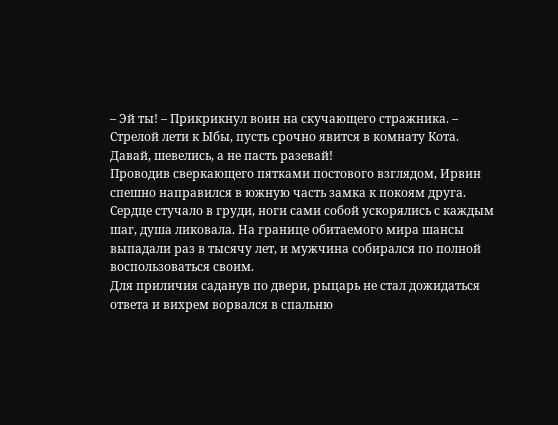– Эй ты! – Прикрикнул воин на скучающего стражника. – Стрелой лети к Ыбы, пусть срочно явится в комнату Кота. Давай, шевелись, а не пасть разевай!
Проводив сверкающего пятками постового взглядом, Ирвин спешно направился в южную часть замка к покоям друга. Сердце стучало в груди, ноги сами собой ускорялись с каждым шаг, душа ликовала. На границе обитаемого мира шансы выпадали раз в тысячу лет, и мужчина собирался по полной воспользоваться своим.
Для приличия саданув по двери, рыцарь не стал дожидаться ответа и вихрем ворвался в спальню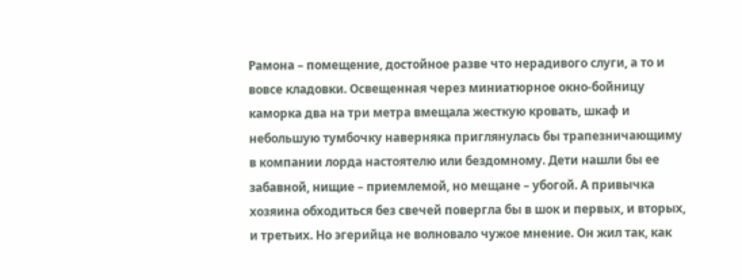Рамона – помещение, достойное разве что нерадивого слуги, а то и вовсе кладовки. Освещенная через миниатюрное окно-бойницу каморка два на три метра вмещала жесткую кровать, шкаф и небольшую тумбочку наверняка приглянулась бы трапезничающиму в компании лорда настоятелю или бездомному. Дети нашли бы ее забавной, нищие – приемлемой, но мещане – убогой. А привычка хозяина обходиться без свечей повергла бы в шок и первых, и вторых, и третьих. Но эгерийца не волновало чужое мнение. Он жил так, как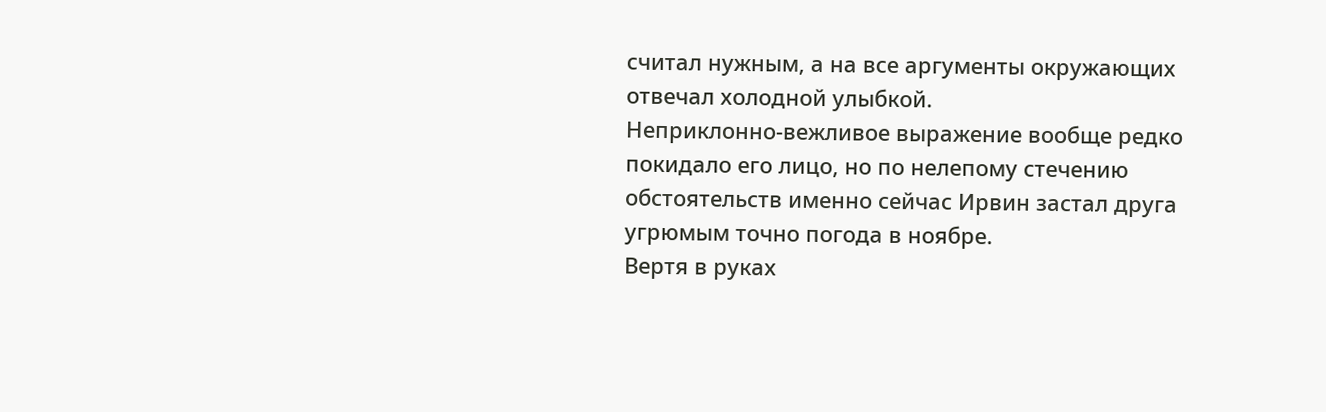считал нужным, а на все аргументы окружающих отвечал холодной улыбкой.
Неприклонно-вежливое выражение вообще редко покидало его лицо, но по нелепому стечению обстоятельств именно сейчас Ирвин застал друга угрюмым точно погода в ноябре.
Вертя в руках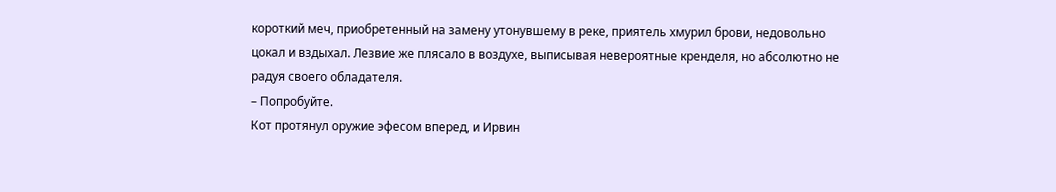короткий меч, приобретенный на замену утонувшему в реке, приятель хмурил брови, недовольно цокал и вздыхал. Лезвие же плясало в воздухе, выписывая невероятные кренделя, но абсолютно не радуя своего обладателя.
– Попробуйте.
Кот протянул оружие эфесом вперед, и Ирвин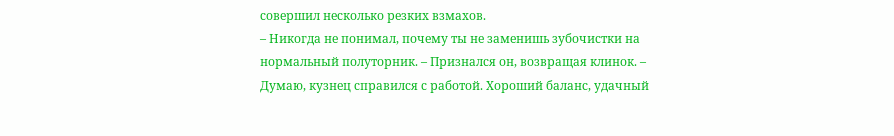совершил несколько резких взмахов.
– Никогда не понимал, почему ты не заменишь зубочистки на нормальный полуторник. – Признался он, возвращая клинок. – Думаю, кузнец справился с работой. Хороший баланс, удачный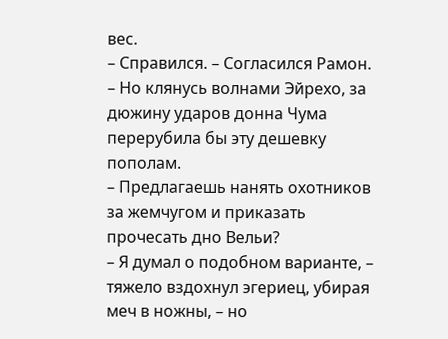вес.
– Справился. – Согласился Рамон. – Но клянусь волнами Эйрехо, за дюжину ударов донна Чума перерубила бы эту дешевку пополам.
– Предлагаешь нанять охотников за жемчугом и приказать прочесать дно Вельи?
– Я думал о подобном варианте, – тяжело вздохнул эгериец, убирая меч в ножны, – но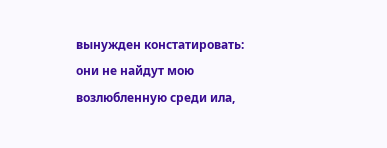вынужден констатировать: они не найдут мою возлюбленную среди ила,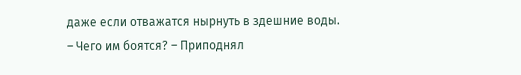даже если отважатся нырнуть в здешние воды.
– Чего им боятся? – Приподнял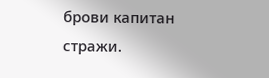брови капитан стражи.